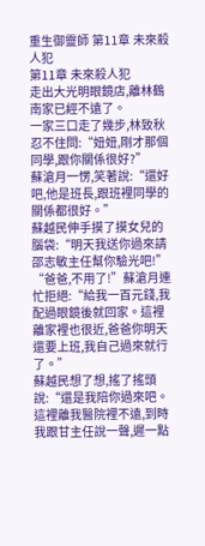重生御靈師 第11章 未來殺人犯
第11章 未來殺人犯
走出大光明眼鏡店,離林鶴南家已經不遠了。
一家三口走了幾步,林致秋忍不住問:“妞妞,剛才那個同學,跟你關係很好?”
蘇滄月一愣,笑著說:“還好吧,他是班長,跟班裡同學的關係都很好。”
蘇越民伸手摸了摸女兒的腦袋:“明天我送你過來請邵志敏主任幫你驗光吧!”
“爸爸,不用了!”蘇滄月連忙拒絕:“給我一百元錢,我配過眼鏡後就回家。這裡離家裡也很近,爸爸你明天還要上班,我自己過來就行了。”
蘇越民想了想,搖了搖頭說:“還是我陪你過來吧。這裡離我醫院裡不遠,到時我跟甘主任說一聲,遲一點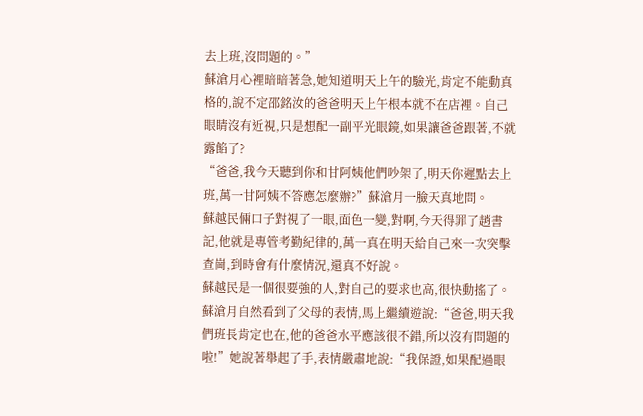去上班,沒問題的。”
蘇滄月心裡暗暗著急,她知道明天上午的驗光,肯定不能動真格的,說不定邵銘汝的爸爸明天上午根本就不在店裡。自己眼睛沒有近視,只是想配一副平光眼鏡,如果讓爸爸跟著,不就露餡了?
“爸爸,我今天聽到你和甘阿姨他們吵架了,明天你遲點去上班,萬一甘阿姨不答應怎麼辦?”蘇滄月一臉天真地問。
蘇越民倆口子對視了一眼,面色一變,對啊,今天得罪了趙書記,他就是專管考勤紀律的,萬一真在明天給自己來一次突擊查崗,到時會有什麼情況,還真不好說。
蘇越民是一個很要強的人,對自己的要求也高,很快動搖了。
蘇滄月自然看到了父母的表情,馬上繼續遊說:“爸爸,明天我們班長肯定也在,他的爸爸水平應該很不錯,所以沒有問題的啦!”她說著舉起了手,表情嚴肅地說:“我保證,如果配過眼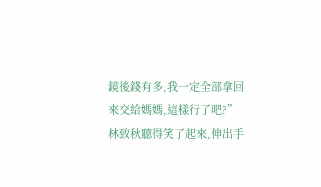鏡後錢有多,我一定全部拿回來交給媽媽,這樣行了吧?”
林致秋聽得笑了起來,伸出手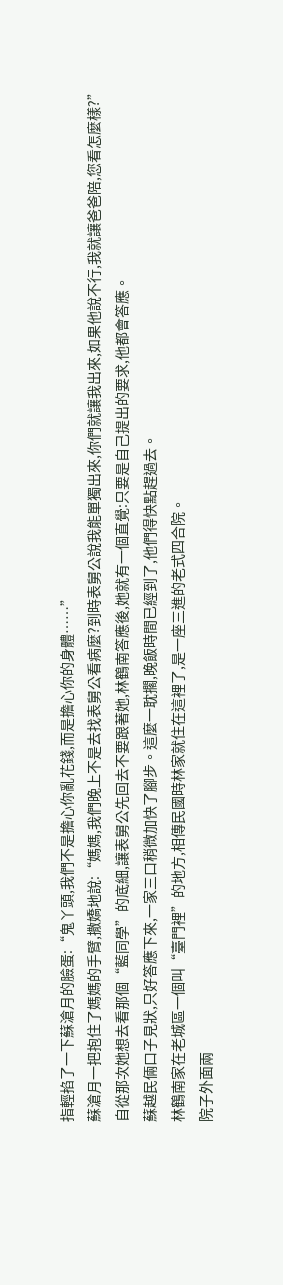指輕掐了一下蘇滄月的臉蛋:“鬼丫頭,我們不是擔心你亂花錢,而是擔心你的身體……”
蘇滄月一把抱住了媽媽的手臂,撒嬌地說:“媽媽,我們晚上不是去找表舅公看病麼?到時表舅公說我能單獨出來,你們就讓我出來,如果他說不行,我就讓爸爸陪,您看怎麼樣?”
自從那次她想去看那個“藍同學”的底細,讓表舅公先回去不要跟著她,林鶴南答應後,她就有一個直覺:只要是自己提出的要求,他都會答應。
蘇越民倆口子見狀,只好答應下來,一家三口稍微加快了腳步。這麼一耽擱,晚飯時間已經到了,他們得快點趕過去。
林鶴南家在老城區一個叫“臺門裡”的地方,相傳民國時林家就住在這裡了,是一座三進的老式四合院。
院子外面兩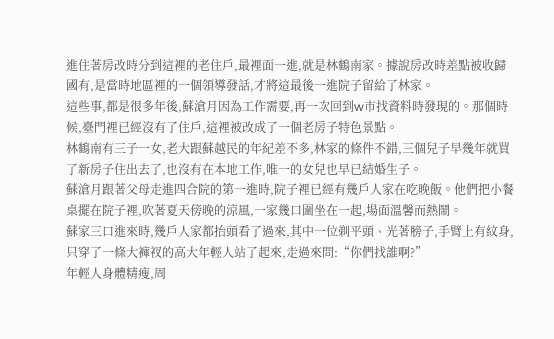進住著房改時分到這裡的老住戶,最裡面一進,就是林鶴南家。據說房改時差點被收歸國有,是當時地區裡的一個領導發話,才將這最後一進院子留給了林家。
這些事,都是很多年後,蘇滄月因為工作需要,再一次回到w市找資料時發現的。那個時候,臺門裡已經沒有了住戶,這裡被改成了一個老房子特色景點。
林鶴南有三子一女,老大跟蘇越民的年紀差不多,林家的條件不錯,三個兒子早幾年就買了新房子住出去了,也沒有在本地工作,唯一的女兒也早已結婚生子。
蘇滄月跟著父母走進四合院的第一進時,院子裡已經有幾戶人家在吃晚飯。他們把小餐桌擺在院子裡,吹著夏天傍晚的涼風,一家幾口圍坐在一起,場面溫馨而熱鬧。
蘇家三口進來時,幾戶人家都抬頭看了過來,其中一位剃平頭、光著膀子,手臂上有紋身,只穿了一條大褲衩的高大年輕人站了起來,走過來問:“你們找誰啊?”
年輕人身體精瘦,周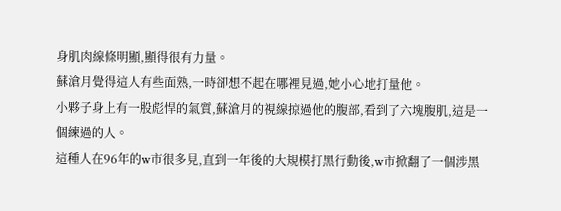身肌肉線條明顯,顯得很有力量。
蘇滄月覺得這人有些面熟,一時卻想不起在哪裡見過,她小心地打量他。
小夥子身上有一股彪悍的氣質,蘇滄月的視線掠過他的腹部,看到了六塊腹肌,這是一個練過的人。
這種人在96年的w市很多見,直到一年後的大規模打黑行動後,w市掀翻了一個涉黑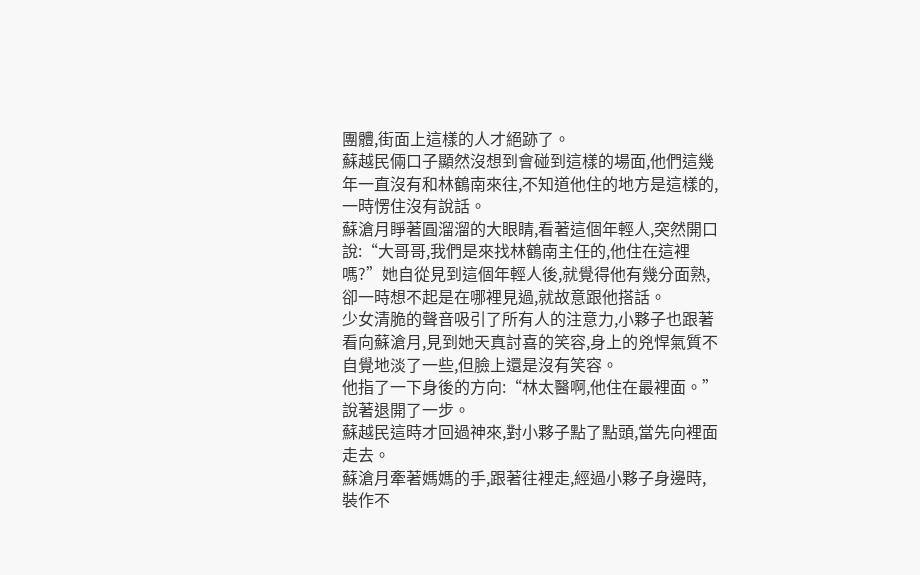團體,街面上這樣的人才絕跡了。
蘇越民倆口子顯然沒想到會碰到這樣的場面,他們這幾年一直沒有和林鶴南來往,不知道他住的地方是這樣的,一時愣住沒有說話。
蘇滄月睜著圓溜溜的大眼睛,看著這個年輕人,突然開口說:“大哥哥,我們是來找林鶴南主任的,他住在這裡嗎?”她自從見到這個年輕人後,就覺得他有幾分面熟,卻一時想不起是在哪裡見過,就故意跟他搭話。
少女清脆的聲音吸引了所有人的注意力,小夥子也跟著看向蘇滄月,見到她天真討喜的笑容,身上的兇悍氣質不自覺地淡了一些,但臉上還是沒有笑容。
他指了一下身後的方向:“林太醫啊,他住在最裡面。”說著退開了一步。
蘇越民這時才回過神來,對小夥子點了點頭,當先向裡面走去。
蘇滄月牽著媽媽的手,跟著往裡走,經過小夥子身邊時,裝作不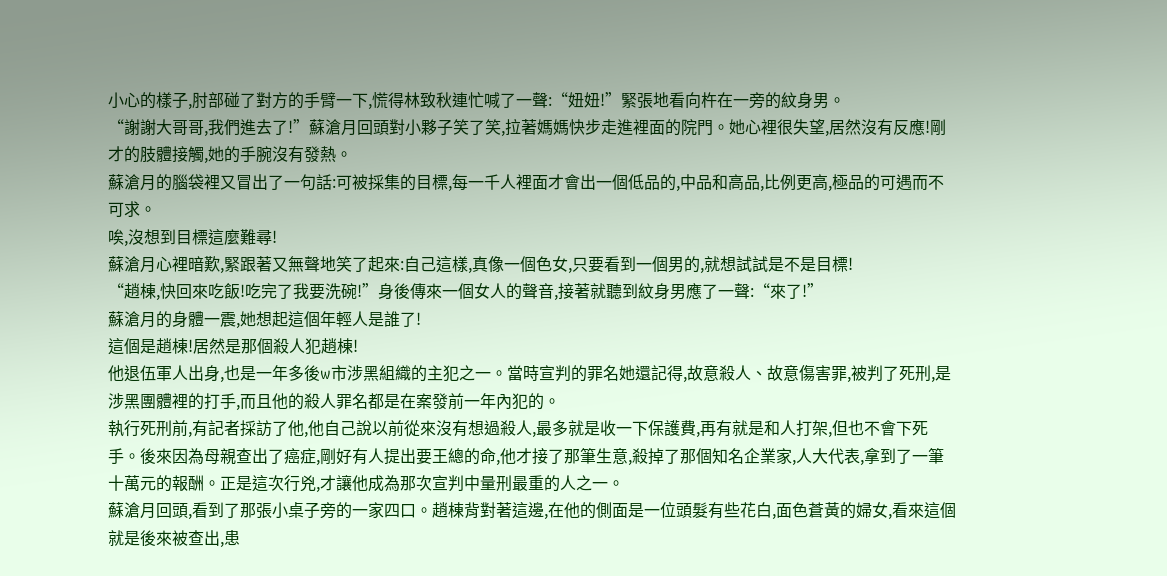小心的樣子,肘部碰了對方的手臂一下,慌得林致秋連忙喊了一聲:“妞妞!”緊張地看向杵在一旁的紋身男。
“謝謝大哥哥,我們進去了!”蘇滄月回頭對小夥子笑了笑,拉著媽媽快步走進裡面的院門。她心裡很失望,居然沒有反應!剛才的肢體接觸,她的手腕沒有發熱。
蘇滄月的腦袋裡又冒出了一句話:可被採集的目標,每一千人裡面才會出一個低品的,中品和高品,比例更高,極品的可遇而不可求。
唉,沒想到目標這麼難尋!
蘇滄月心裡暗歎,緊跟著又無聲地笑了起來:自己這樣,真像一個色女,只要看到一個男的,就想試試是不是目標!
“趙棟,快回來吃飯!吃完了我要洗碗!”身後傳來一個女人的聲音,接著就聽到紋身男應了一聲:“來了!”
蘇滄月的身體一震,她想起這個年輕人是誰了!
這個是趙棟!居然是那個殺人犯趙棟!
他退伍軍人出身,也是一年多後w市涉黑組織的主犯之一。當時宣判的罪名她還記得,故意殺人、故意傷害罪,被判了死刑,是涉黑團體裡的打手,而且他的殺人罪名都是在案發前一年內犯的。
執行死刑前,有記者採訪了他,他自己說以前從來沒有想過殺人,最多就是收一下保護費,再有就是和人打架,但也不會下死手。後來因為母親查出了癌症,剛好有人提出要王總的命,他才接了那筆生意,殺掉了那個知名企業家,人大代表,拿到了一筆十萬元的報酬。正是這次行兇,才讓他成為那次宣判中量刑最重的人之一。
蘇滄月回頭,看到了那張小桌子旁的一家四口。趙棟背對著這邊,在他的側面是一位頭髮有些花白,面色蒼黃的婦女,看來這個就是後來被查出,患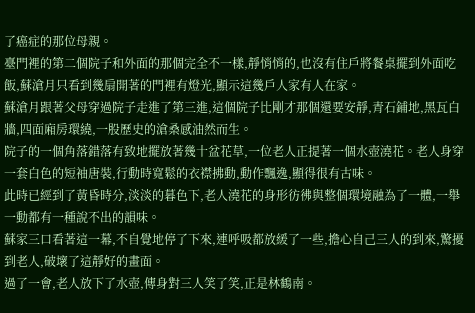了癌症的那位母親。
臺門裡的第二個院子和外面的那個完全不一樣,靜悄悄的,也沒有住戶將餐桌擺到外面吃飯,蘇滄月只看到幾扇開著的門裡有燈光,顯示這幾戶人家有人在家。
蘇滄月跟著父母穿過院子走進了第三進,這個院子比剛才那個還要安靜,青石鋪地,黑瓦白牆,四面廂房環繞,一股歷史的滄桑感油然而生。
院子的一個角落錯落有致地擺放著幾十盆花草,一位老人正提著一個水壺澆花。老人身穿一套白色的短袖唐裝,行動時寬鬆的衣襟拂動,動作飄逸,顯得很有古味。
此時已經到了黃昏時分,淡淡的暮色下,老人澆花的身形彷彿與整個環境融為了一體,一舉一動都有一種說不出的韻味。
蘇家三口看著這一幕,不自覺地停了下來,連呼吸都放緩了一些,擔心自己三人的到來,驚擾到老人,破壞了這靜好的畫面。
過了一會,老人放下了水壺,傳身對三人笑了笑,正是林鶴南。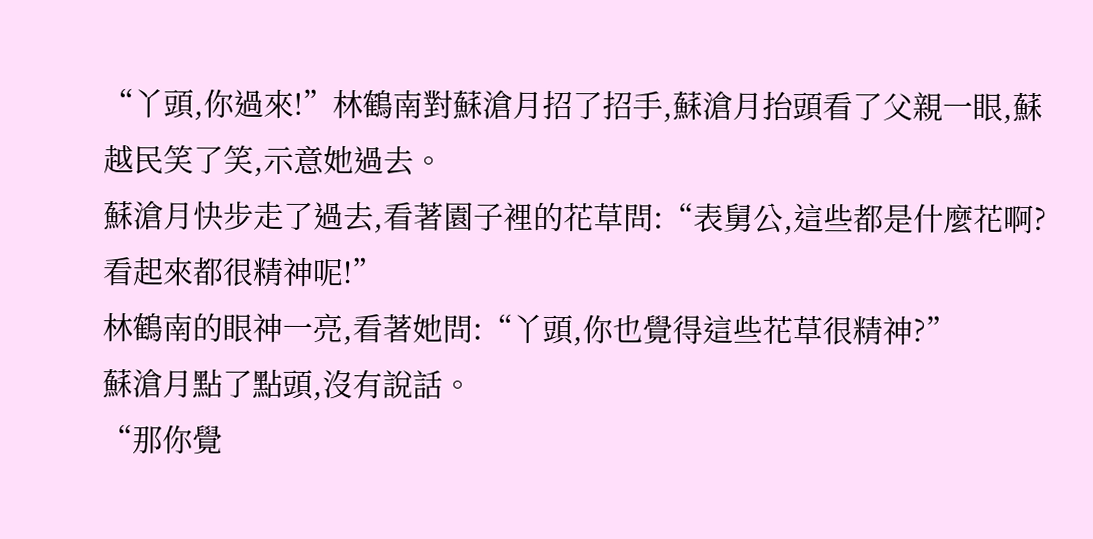“丫頭,你過來!”林鶴南對蘇滄月招了招手,蘇滄月抬頭看了父親一眼,蘇越民笑了笑,示意她過去。
蘇滄月快步走了過去,看著園子裡的花草問:“表舅公,這些都是什麼花啊?看起來都很精神呢!”
林鶴南的眼神一亮,看著她問:“丫頭,你也覺得這些花草很精神?”
蘇滄月點了點頭,沒有說話。
“那你覺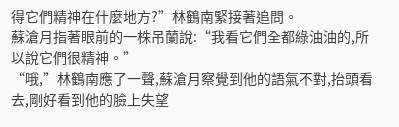得它們精神在什麼地方?”林鶴南緊接著追問。
蘇滄月指著眼前的一株吊蘭說:“我看它們全都綠油油的,所以說它們很精神。”
“哦,”林鶴南應了一聲,蘇滄月察覺到他的語氣不對,抬頭看去,剛好看到他的臉上失望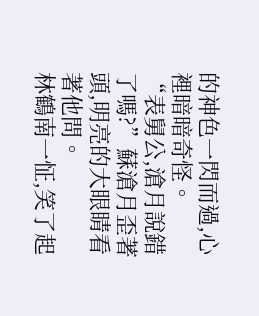的神色一閃而過,心裡暗暗奇怪。
“表舅公,滄月說錯了嗎?”蘇滄月歪著頭,明亮的大眼睛看著他問。
林鶴南一怔,笑了起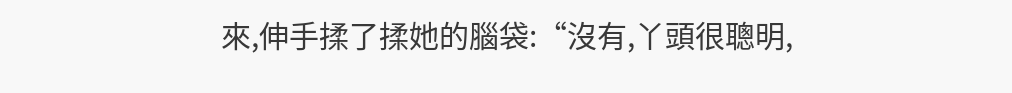來,伸手揉了揉她的腦袋:“沒有,丫頭很聰明,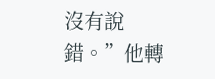沒有說錯。”他轉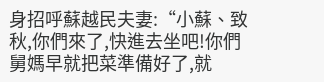身招呼蘇越民夫妻:“小蘇、致秋,你們來了,快進去坐吧!你們舅媽早就把菜準備好了,就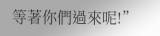等著你們過來呢!”